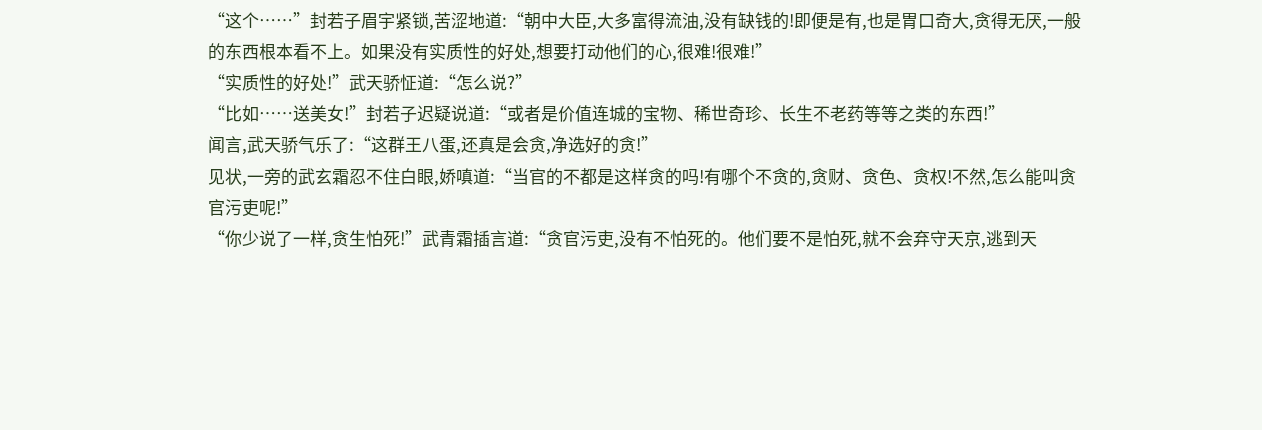“这个……”封若子眉宇紧锁,苦涩地道:“朝中大臣,大多富得流油,没有缺钱的!即便是有,也是胃口奇大,贪得无厌,一般的东西根本看不上。如果没有实质性的好处,想要打动他们的心,很难!很难!”
“实质性的好处!”武天骄怔道:“怎么说?”
“比如……送美女!”封若子迟疑说道:“或者是价值连城的宝物、稀世奇珍、长生不老药等等之类的东西!”
闻言,武天骄气乐了:“这群王八蛋,还真是会贪,净选好的贪!”
见状,一旁的武玄霜忍不住白眼,娇嗔道:“当官的不都是这样贪的吗!有哪个不贪的,贪财、贪色、贪权!不然,怎么能叫贪官污吏呢!”
“你少说了一样,贪生怕死!”武青霜插言道:“贪官污吏,没有不怕死的。他们要不是怕死,就不会弃守天京,逃到天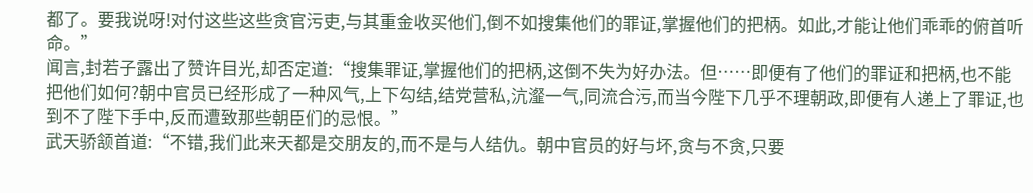都了。要我说呀!对付这些这些贪官污吏,与其重金收买他们,倒不如搜集他们的罪证,掌握他们的把柄。如此,才能让他们乖乖的俯首听命。”
闻言,封若子露出了赞许目光,却否定道:“搜集罪证,掌握他们的把柄,这倒不失为好办法。但……即便有了他们的罪证和把柄,也不能把他们如何?朝中官员已经形成了一种风气,上下勾结,结党营私,沆瀣一气,同流合污,而当今陛下几乎不理朝政,即便有人递上了罪证,也到不了陛下手中,反而遭致那些朝臣们的忌恨。”
武天骄颔首道:“不错,我们此来天都是交朋友的,而不是与人结仇。朝中官员的好与坏,贪与不贪,只要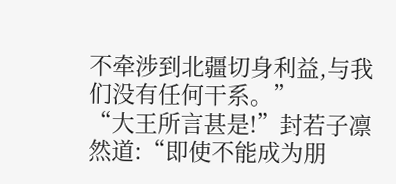不牵涉到北疆切身利益,与我们没有任何干系。”
“大王所言甚是!”封若子凛然道:“即使不能成为朋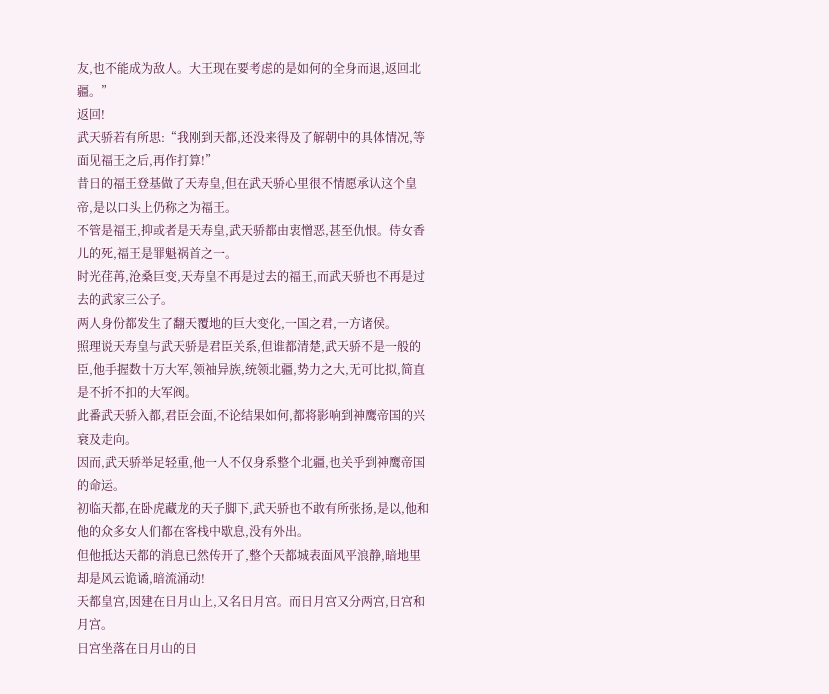友,也不能成为敌人。大王现在要考虑的是如何的全身而退,返回北疆。”
返回!
武天骄若有所思:“我刚到天都,还没来得及了解朝中的具体情况,等面见福王之后,再作打算!”
昔日的福王登基做了天寿皇,但在武天骄心里很不情愿承认这个皇帝,是以口头上仍称之为福王。
不管是福王,抑或者是天寿皇,武天骄都由衷憎恶,甚至仇恨。侍女香儿的死,福王是罪魁祸首之一。
时光荏苒,沧桑巨变,天寿皇不再是过去的福王,而武天骄也不再是过去的武家三公子。
两人身份都发生了翻天覆地的巨大变化,一国之君,一方诸侯。
照理说天寿皇与武天骄是君臣关系,但谁都清楚,武天骄不是一般的臣,他手握数十万大军,领袖异族,统领北疆,势力之大,无可比拟,简直是不折不扣的大军阀。
此番武天骄入都,君臣会面,不论结果如何,都将影响到神鹰帝国的兴衰及走向。
因而,武天骄举足轻重,他一人不仅身系整个北疆,也关乎到神鹰帝国的命运。
初临天都,在卧虎藏龙的天子脚下,武天骄也不敢有所张扬,是以,他和他的众多女人们都在客栈中歇息,没有外出。
但他抵达天都的消息已然传开了,整个天都城表面风平浪静,暗地里却是风云诡谲,暗流涌动!
天都皇宫,因建在日月山上,又名日月宫。而日月宫又分两宫,日宫和月宫。
日宫坐落在日月山的日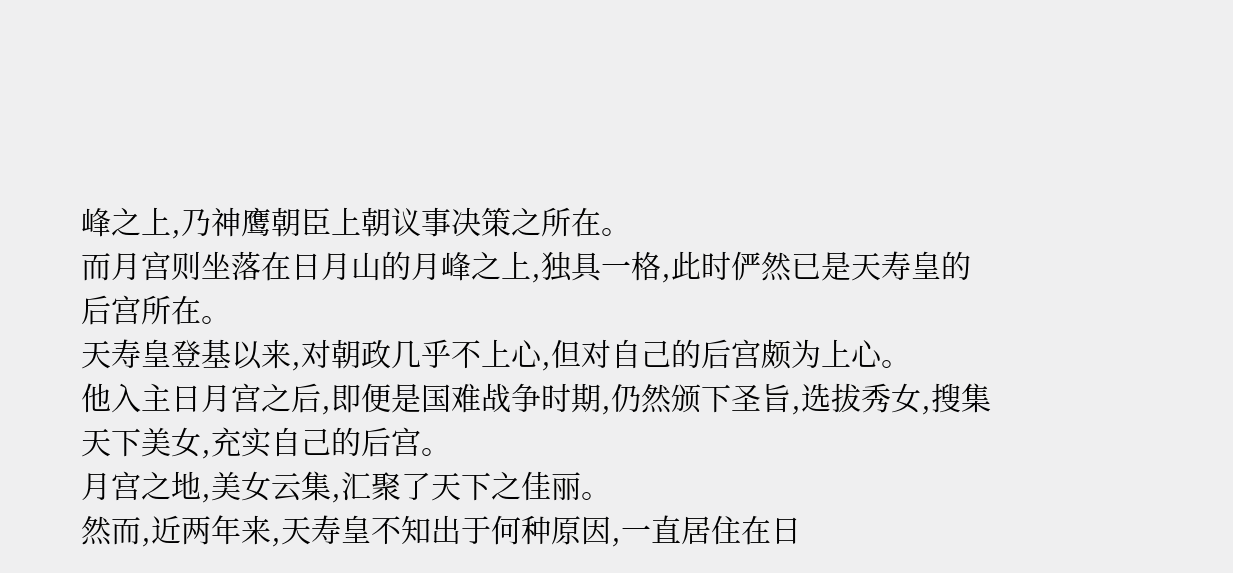峰之上,乃神鹰朝臣上朝议事决策之所在。
而月宫则坐落在日月山的月峰之上,独具一格,此时俨然已是天寿皇的后宫所在。
天寿皇登基以来,对朝政几乎不上心,但对自己的后宫颇为上心。
他入主日月宫之后,即便是国难战争时期,仍然颁下圣旨,选拔秀女,搜集天下美女,充实自己的后宫。
月宫之地,美女云集,汇聚了天下之佳丽。
然而,近两年来,天寿皇不知出于何种原因,一直居住在日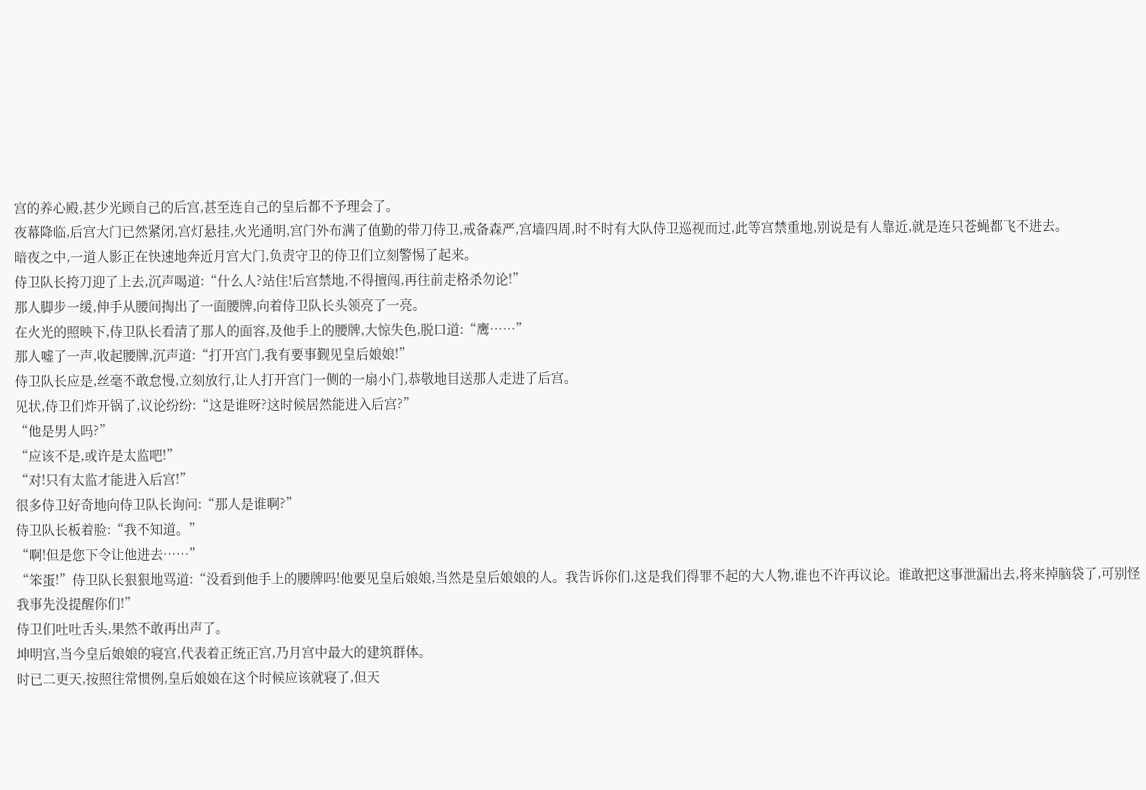宫的养心殿,甚少光顾自己的后宫,甚至连自己的皇后都不予理会了。
夜幕降临,后宫大门已然紧闭,宫灯悬挂,火光通明,宫门外布满了值勤的带刀侍卫,戒备森严,宫墙四周,时不时有大队侍卫巡视而过,此等宫禁重地,别说是有人靠近,就是连只苍蝇都飞不进去。
暗夜之中,一道人影正在快速地奔近月宫大门,负责守卫的侍卫们立刻警惕了起来。
侍卫队长挎刀迎了上去,沉声喝道:“什么人?站住!后宫禁地,不得擅闯,再往前走格杀勿论!”
那人脚步一缓,伸手从腰间掏出了一面腰牌,向着侍卫队长头领亮了一亮。
在火光的照映下,侍卫队长看清了那人的面容,及他手上的腰牌,大惊失色,脱口道:“鹰……”
那人嘘了一声,收起腰牌,沉声道:“打开宫门,我有要事觐见皇后娘娘!”
侍卫队长应是,丝毫不敢怠慢,立刻放行,让人打开宫门一侧的一扇小门,恭敬地目送那人走进了后宫。
见状,侍卫们炸开锅了,议论纷纷:“这是谁呀?这时候居然能进入后宫?”
“他是男人吗?”
“应该不是,或许是太监吧!”
“对!只有太监才能进入后宫!”
很多侍卫好奇地向侍卫队长询问:“那人是谁啊?”
侍卫队长板着脸:“我不知道。”
“啊!但是您下令让他进去……”
“笨蛋!”侍卫队长狠狠地骂道:“没看到他手上的腰牌吗!他要见皇后娘娘,当然是皇后娘娘的人。我告诉你们,这是我们得罪不起的大人物,谁也不许再议论。谁敢把这事泄漏出去,将来掉脑袋了,可别怪我事先没提醒你们!”
侍卫们吐吐舌头,果然不敢再出声了。
坤明宫,当今皇后娘娘的寝宫,代表着正统正宫,乃月宫中最大的建筑群体。
时已二更天,按照往常惯例,皇后娘娘在这个时候应该就寝了,但天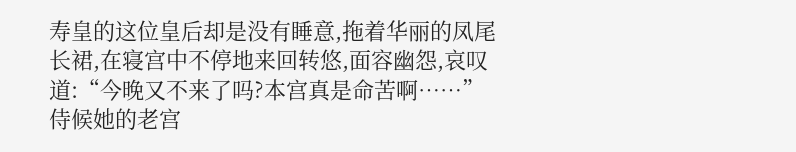寿皇的这位皇后却是没有睡意,拖着华丽的凤尾长裙,在寝宫中不停地来回转悠,面容幽怨,哀叹道:“今晚又不来了吗?本宫真是命苦啊……”
侍候她的老宫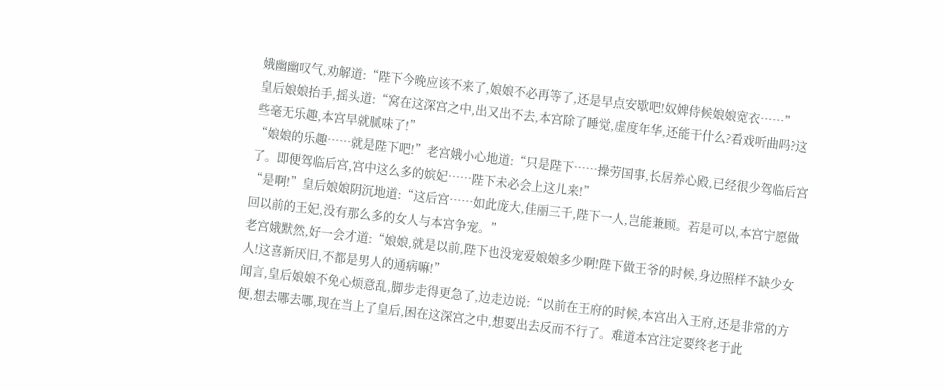娥幽幽叹气,劝解道:“陛下今晚应该不来了,娘娘不必再等了,还是早点安歇吧!奴婢侍候娘娘宽衣……”
皇后娘娘抬手,摇头道:“窝在这深宫之中,出又出不去,本宫除了睡觉,虚度年华,还能干什么?看戏听曲吗?这些毫无乐趣,本宫早就腻味了!”
“娘娘的乐趣……就是陛下吧!”老宫娥小心地道:“只是陛下……操劳国事,长居养心殿,已经很少驾临后宫了。即便驾临后宫,宫中这么多的嫔妃……陛下未必会上这儿来!”
“是啊!”皇后娘娘阴沉地道:“这后宫……如此庞大,佳丽三千,陛下一人,岂能兼顾。若是可以,本宫宁愿做回以前的王妃,没有那么多的女人与本宫争宠。”
老宫娥默然,好一会才道:“娘娘,就是以前,陛下也没宠爱娘娘多少啊!陛下做王爷的时候,身边照样不缺少女人!这喜新厌旧,不都是男人的通病嘛!”
闻言,皇后娘娘不免心烦意乱,脚步走得更急了,边走边说:“以前在王府的时候,本宫出入王府,还是非常的方便,想去哪去哪,现在当上了皇后,困在这深宫之中,想要出去反而不行了。难道本宫注定要终老于此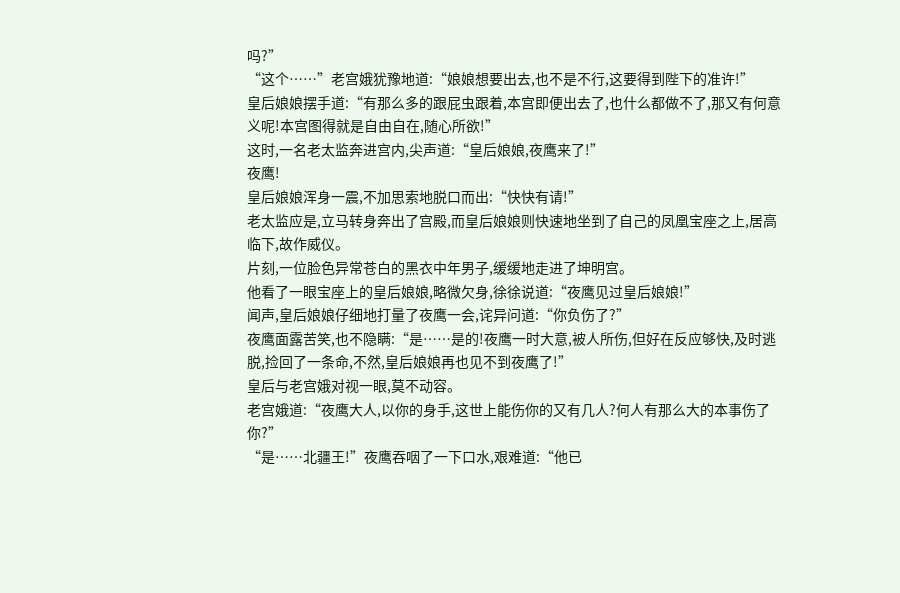吗?”
“这个……”老宫娥犹豫地道:“娘娘想要出去,也不是不行,这要得到陛下的准许!”
皇后娘娘摆手道:“有那么多的跟屁虫跟着,本宫即便出去了,也什么都做不了,那又有何意义呢!本宫图得就是自由自在,随心所欲!”
这时,一名老太监奔进宫内,尖声道:“皇后娘娘,夜鹰来了!”
夜鹰!
皇后娘娘浑身一震,不加思索地脱口而出:“快快有请!”
老太监应是,立马转身奔出了宫殿,而皇后娘娘则快速地坐到了自己的凤凰宝座之上,居高临下,故作威仪。
片刻,一位脸色异常苍白的黑衣中年男子,缓缓地走进了坤明宫。
他看了一眼宝座上的皇后娘娘,略微欠身,徐徐说道:“夜鹰见过皇后娘娘!”
闻声,皇后娘娘仔细地打量了夜鹰一会,诧异问道:“你负伤了?”
夜鹰面露苦笑,也不隐瞒:“是……是的!夜鹰一时大意,被人所伤,但好在反应够快,及时逃脱,捡回了一条命,不然,皇后娘娘再也见不到夜鹰了!”
皇后与老宫娥对视一眼,莫不动容。
老宫娥道:“夜鹰大人,以你的身手,这世上能伤你的又有几人?何人有那么大的本事伤了你?”
“是……北疆王!”夜鹰吞咽了一下口水,艰难道:“他已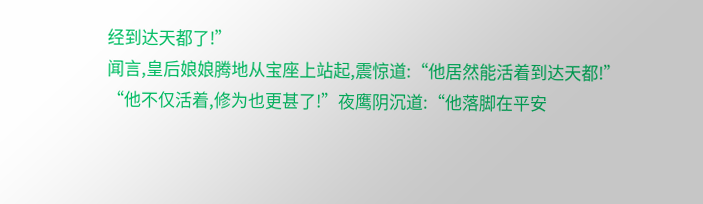经到达天都了!”
闻言,皇后娘娘腾地从宝座上站起,震惊道:“他居然能活着到达天都!”
“他不仅活着,修为也更甚了!”夜鹰阴沉道:“他落脚在平安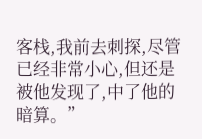客栈,我前去刺探,尽管已经非常小心,但还是被他发现了,中了他的暗算。”